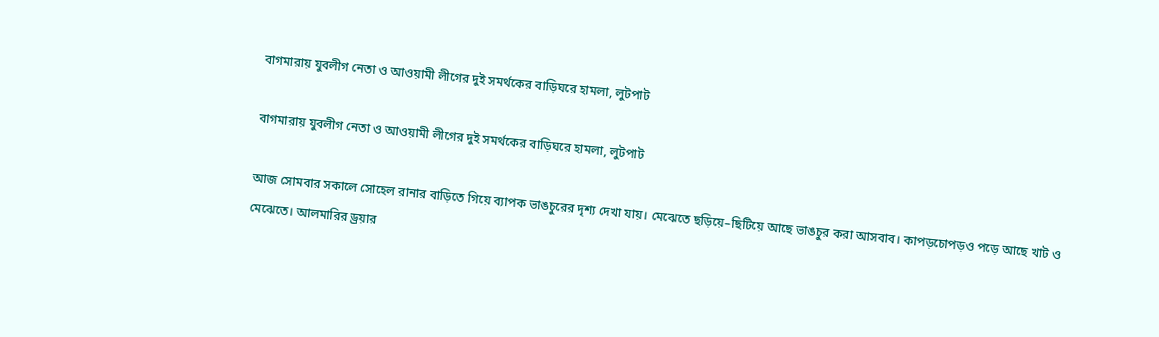বাগমারায় যুবলীগ নেতা ও আওয়ামী লীগের দুই সমর্থকের বাড়িঘরে হামলা, লুটপাট

বাগমারায় যুবলীগ নেতা ও আওয়ামী লীগের দুই সমর্থকের বাড়িঘরে হামলা, লুটপাট

আজ সোমবার সকালে সোহেল রানার বাড়িতে গিয়ে ব্যাপক ভাঙচুরের দৃশ্য দেখা যায়। মেঝেতে ছড়িয়ে–ছিটিয়ে আছে ভাঙচুর করা আসবাব। কাপড়চোপড়ও পড়ে আছে খাট ও মেঝেতে। আলমারির ড্রয়ার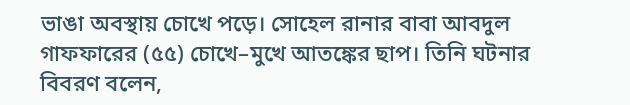ভাঙা অবস্থায় চোখে পড়ে। সোহেল রানার বাবা আবদুল গাফফারের (৫৫) চোখে–মুখে আতঙ্কের ছাপ। তিনি ঘটনার বিবরণ বলেন,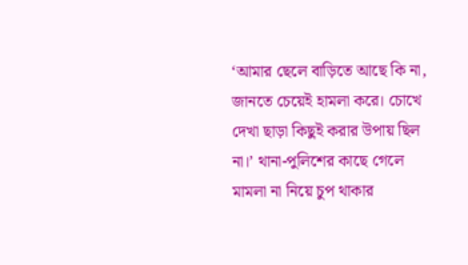‘আমার ছেলে বাড়িতে আছে কি না, জানতে চেয়েই হামলা করে। চোখে দেখা ছাড়া কিছুই করার উপায় ছিল না।’ থানা-পুলিশের কাছে গেলে মামলা না নিয়ে চুপ থাকার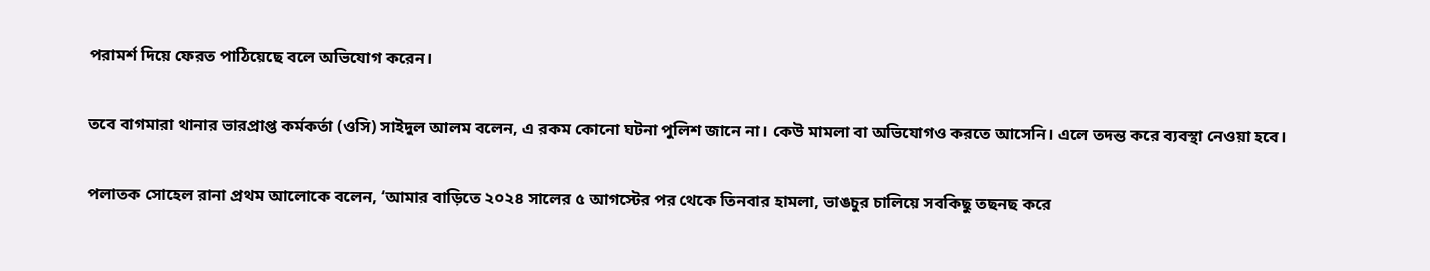পরামর্শ দিয়ে ফেরত পাঠিয়েছে বলে অভিযোগ করেন।

তবে বাগমারা থানার ভারপ্রাপ্ত কর্মকর্তা (ওসি) সাইদুল আলম বলেন, এ রকম কোনো ঘটনা পুলিশ জানে না। কেউ মামলা বা অভিযোগও করতে আসেনি। এলে তদন্ত করে ব্যবস্থা নেওয়া হবে।

পলাতক সোহেল রানা প্রথম আলোকে বলেন, ‘আমার বাড়িতে ২০২৪ সালের ৫ আগস্টের পর থেকে তিনবার হামলা, ভাঙচুর চালিয়ে সবকিছু তছনছ করে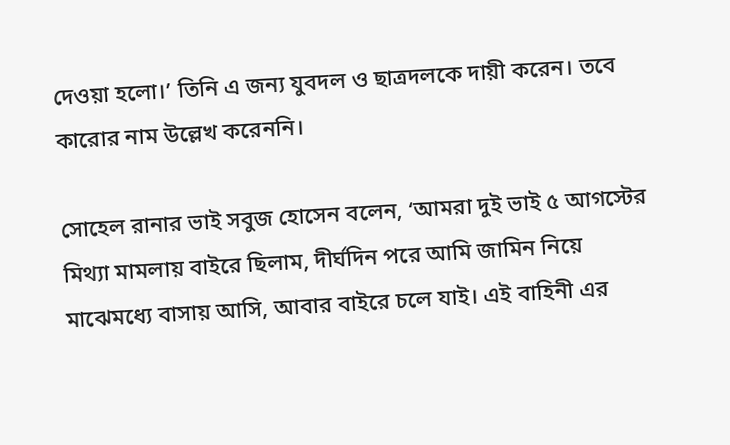দেওয়া হলো।’ তিনি এ জন্য যুবদল ও ছাত্রদলকে দায়ী করেন। তবে কারোর নাম উল্লেখ করেননি।

সোহেল রানার ভাই সবুজ হোসেন বলেন, ‘আমরা দুই ভাই ৫ আগস্টের মিথ্যা মামলায় বাইরে ছিলাম, দীর্ঘদিন পরে আমি জামিন নিয়ে মাঝেমধ্যে বাসায় আসি, আবার বাইরে চলে যাই। এই বাহিনী এর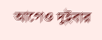আগেও দুইবার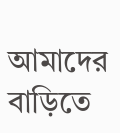আমাদের বাড়িতে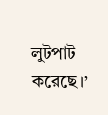লুটপাট করেছে।’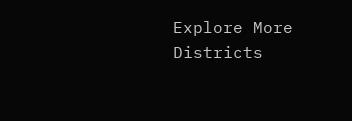Explore More Districts